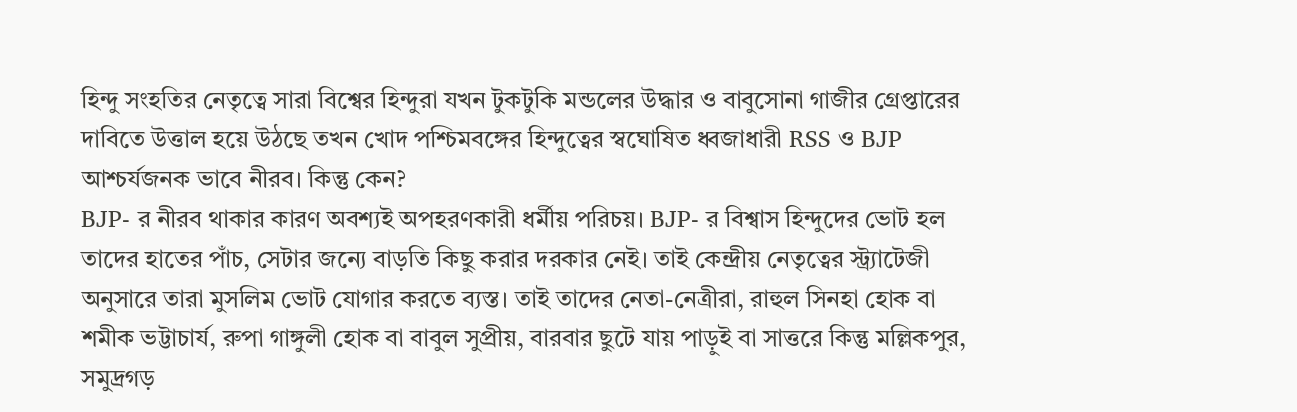হিন্দু সংহতির নেতৃত্বে সারা বিশ্বের হিন্দুরা যখন টুকটুকি মন্ডলের উদ্ধার ও বাবুসোনা গাজীর গ্রেপ্তারের দাবিতে উত্তাল হয়ে উঠছে তখন খোদ পশ্চিমবঙ্গের হিন্দুত্বের স্বঘোষিত ধ্বজাধারী RSS ও BJP আশ্চর্যজনক ভাবে নীরব। কিন্তু কেন?
BJP- র নীরব থাকার কারণ অবশ্যই অপহরণকারী ধর্মীয় পরিচয়। BJP- র বিশ্বাস হিন্দুদের ভোট হল তাদের হাতের পাঁচ, সেটার জন্যে বাড়তি কিছু করার দরকার নেই। তাই কেন্দ্রীয় নেতৃত্বের স্ট্র্যাটেজী অনুসারে তারা মুসলিম ভোট যোগার করতে ব্যস্ত। তাই তাদের নেতা-নেত্রীরা, রাহুল সিনহা হোক বা শমীক ভট্টাচার্য, রুপা গাঙ্গুলী হোক বা বাবুল সুপ্রীয়, বারবার ছুটে যায় পাড়ুই বা সাত্তরে কিন্তু মল্লিকপুর, সমুদ্রগড়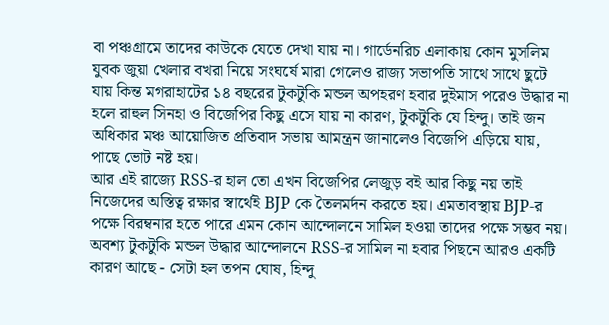বা পঞ্চগ্রামে তাদের কাউকে যেতে দেখা যায় না। গার্ডেনরিচ এলাকায় কোন মুসলিম যুবক জুয়া খেলার বখরা নিয়ে সংঘর্ষে মারা গেলেও রাজ্য সভাপতি সাথে সাথে ছুটে যায় কিন্ত মগরাহাটের ১৪ বছরের টুকটুকি মন্ডল অপহরণ হবার দুইমাস পরেও উদ্ধার না হলে রাহুল সিনহা ও বিজেপির কিছু এসে যায় না কারণ, টুকটুকি যে হিন্দু। তাই জন অধিকার মঞ্চ আয়োজিত প্রতিবাদ সভায় আমন্ত্রন জানালেও বিজেপি এড়িয়ে যায়, পাছে ভোট নষ্ট হয়।
আর এই রাজ্যে RSS-র হাল তো এখন বিজেপির লেজুড় বই আর কিছু নয় তাই নিজেদের অস্তিত্ব রক্ষার স্বার্থেই BJP কে তৈলমর্দন করতে হয়। এমতাবস্থায় BJP-র পক্ষে বিরম্বনার হতে পারে এমন কোন আন্দোলনে সামিল হওয়া তাদের পক্ষে সম্ভব নয়। অবশ্য টুকটুকি মন্ডল উদ্ধার আন্দোলনে RSS-র সামিল না হবার পিছনে আরও একটি কারণ আছে - সেটা হল তপন ঘোষ, হিন্দু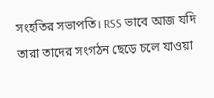সংহতির সভাপতি। RSS ভাবে আজ যদি তারা তাদের সংগঠন ছেড়ে চলে যাওয়া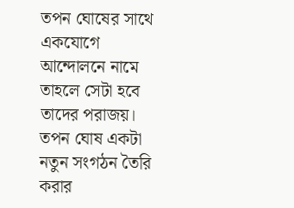তপন ঘোষের সাথে একযোগে আন্দোলনে নামে তাহলে সেটা হবে তাদের পরাজয়। তপন ঘোষ একটা নতুন সংগঠন তৈরি করার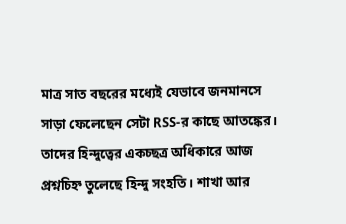মাত্র সাত বছরের মধ্যেই যেভাবে জনমানসে সাড়া ফেলেছেন সেটা RSS-র কাছে আতঙ্কের। তাদের হিন্দুত্বের একচ্ছত্র অধিকারে আজ প্রশ্নচিহ্ন তুলেছে হিন্দু সংহতি। শাখা আর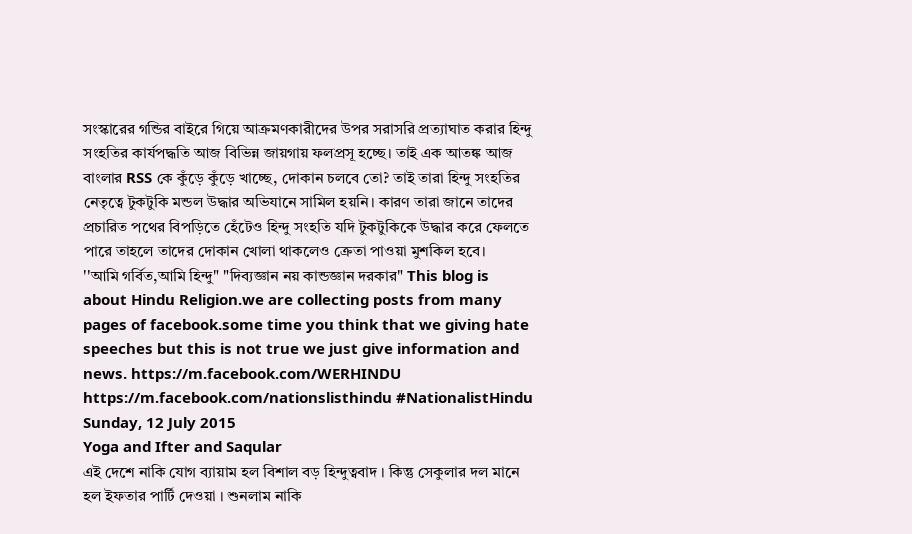সংস্কারের গন্ডির বাইরে গিয়ে আক্রমণকারীদের উপর সরাসরি প্রত্যাঘাত করার হিন্দু সংহতির কার্যপদ্ধতি আজ বিভিন্ন জায়গায় ফলপ্রসূ হচ্ছে। তাই এক আতঙ্ক আজ বাংলার RSS কে কুঁড়ে কুঁড়ে খাচ্ছে, দোকান চলবে তো? তাই তারা হিন্দু সংহতির নেতৃত্বে টুকটুকি মন্ডল উদ্ধার অভিযানে সামিল হয়নি। কারণ তারা জানে তাদের প্রচারিত পথের বিপড়িতে হেঁটেও হিন্দু সংহতি যদি টুকটুকিকে উদ্ধার করে ফেলতে পারে তাহলে তাদের দোকান খোলা থাকলেও ক্রেতা পাওয়া মুশকিল হবে।
''আমি গর্বিত,আমি হিন্দু" "দিব্যজ্ঞান নয় কান্ডজ্ঞান দরকার" This blog is about Hindu Religion.we are collecting posts from many pages of facebook.some time you think that we giving hate speeches but this is not true we just give information and news. https://m.facebook.com/WERHINDU https://m.facebook.com/nationslisthindu #NationalistHindu
Sunday, 12 July 2015
Yoga and Ifter and Saqular
এই দেশে নাকি যোগ ব্যায়াম হল বিশাল বড় হিন্দুত্ববাদ । কিন্তু সেকুলার দল মানে হল ইফতার পার্টি দেওয়া । শুনলাম নাকি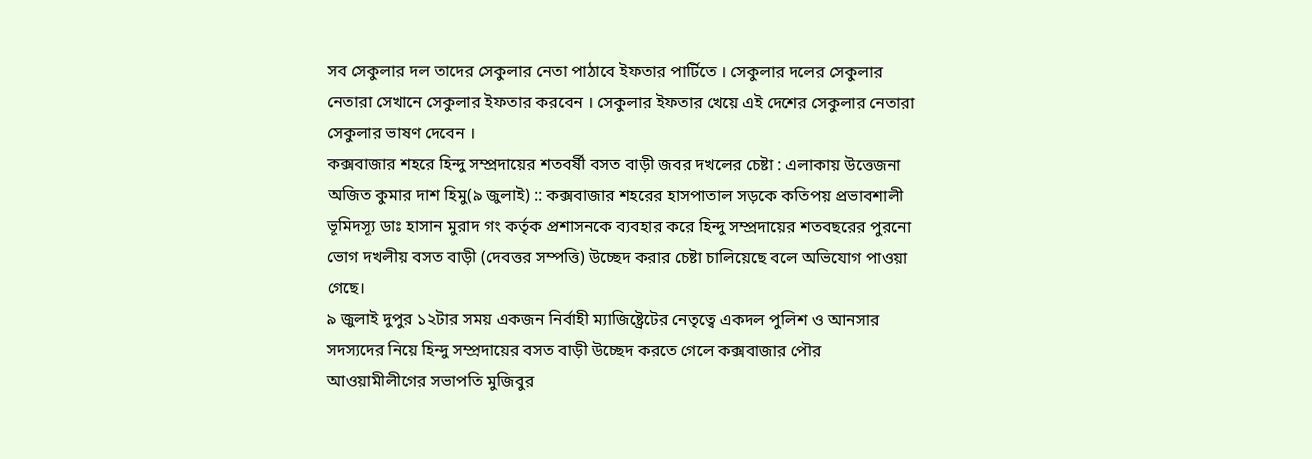সব সেকুলার দল তাদের সেকুলার নেতা পাঠাবে ইফতার পার্টিতে । সেকুলার দলের সেকুলার নেতারা সেখানে সেকুলার ইফতার করবেন । সেকুলার ইফতার খেয়ে এই দেশের সেকুলার নেতারা সেকুলার ভাষণ দেবেন ।
কক্সবাজার শহরে হিন্দু সম্প্রদায়ের শতবর্ষী বসত বাড়ী জবর দখলের চেষ্টা : এলাকায় উত্তেজনা
অজিত কুমার দাশ হিমু(৯ জুলাই) :: কক্সবাজার শহরের হাসপাতাল সড়কে কতিপয় প্রভাবশালী ভূমিদস্যূ ডাঃ হাসান মুরাদ গং কর্তৃক প্রশাসনকে ব্যবহার করে হিন্দু সম্প্রদায়ের শতবছরের পুরনো ভোগ দখলীয় বসত বাড়ী (দেবত্তর সম্পত্তি) উচ্ছেদ করার চেষ্টা চালিয়েছে বলে অভিযোগ পাওয়া গেছে।
৯ জুলাই দুপুর ১২টার সময় একজন নির্বাহী ম্যাজিষ্ট্রেটের নেতৃত্বে একদল পুলিশ ও আনসার সদস্যদের নিয়ে হিন্দু সম্প্রদায়ের বসত বাড়ী উচ্ছেদ করতে গেলে কক্সবাজার পৌর আওয়ামীলীগের সভাপতি মুজিবুর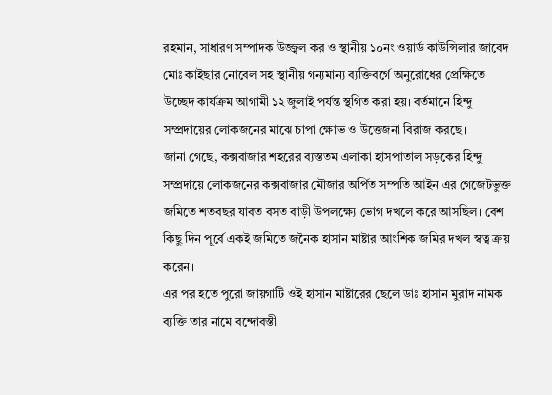রহমান, সাধারণ সম্পাদক উজ্জ্বল কর ও স্থানীয় ১০নং ওয়ার্ড কাউন্সিলার জাবেদ মোঃ কাইছার নোবেল সহ স্থানীয় গন্যমান্য ব্যক্তিবর্গে অনুরোধের প্রেক্ষিতে উচ্ছেদ কার্যক্রম আগামী ১২ জুলাই পর্যন্ত স্থগিত করা হয়। বর্তমানে হিন্দু সম্প্রদায়ের লোকজনের মাঝে চাপা ক্ষোভ ও উত্তেজনা বিরাজ করছে।
জানা গেছে, কক্সবাজার শহরের ব্যস্ততম এলাকা হাসপাতাল সড়কের হিন্দু সম্প্রদায়ে লোকজনের কক্সবাজার মৌজার অর্পিত সম্পতি আইন এর গেজেটভুক্ত জমিতে শতবছর যাবত বসত বাড়ী উপলক্ষ্যে ভোগ দখলে করে আসছিল। বেশ কিছু দিন পূর্বে একই জমিতে জনৈক হাসান মাষ্টার আংশিক জমির দখল স্বত্ব ক্রয় করেন।
এর পর হতে পুরো জায়গাটি ওই হাসান মাষ্টারের ছেলে ডাঃ হাসান মুরাদ নামক ব্যক্তি তার নামে বন্দোবস্তী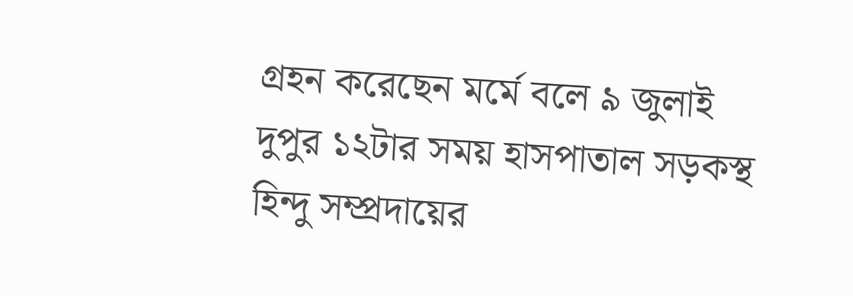গ্রহন করেছেন মর্মে বলে ৯ জুলাই দুপুর ১২টার সময় হাসপাতাল সড়কস্থ হিন্দু সম্প্রদায়ের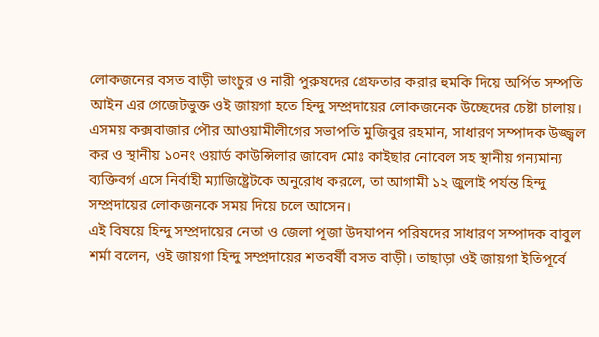লোকজনের বসত বাড়ী ভাংচুর ও নারী পুরুষদের গ্রেফতার করার হুমকি দিয়ে অর্পিত সম্পতি আইন এর গেজেটভুক্ত ওই জায়গা হতে হিন্দু সম্প্রদায়ের লোকজনেক উচ্ছেদের চেষ্টা চালায়। এসময় কক্সবাজার পৌর আওয়ামীলীগের সভাপতি মুজিবুর রহমান, সাধারণ সম্পাদক উজ্জ্বল কর ও স্থানীয় ১০নং ওয়ার্ড কাউন্সিলার জাবেদ মোঃ কাইছার নোবেল সহ স্থানীয় গন্যমান্য ব্যক্তিবর্গ এসে নির্বাহী ম্যাজিষ্ট্রেটকে অনুরোধ করলে, তা আগামী ১২ জুলাই পর্যন্ত হিন্দু সম্প্রদায়ের লোকজনকে সময় দিয়ে চলে আসেন।
এই বিষয়ে হিন্দু সম্প্রদায়ের নেতা ও জেলা পূজা উদযাপন পরিষদের সাধারণ সম্পাদক বাবুল শর্মা বলেন, ওই জায়গা হিন্দু সম্প্রদায়ের শতবর্ষী বসত বাড়ী। তাছাড়া ওই জায়গা ইতিপূর্বে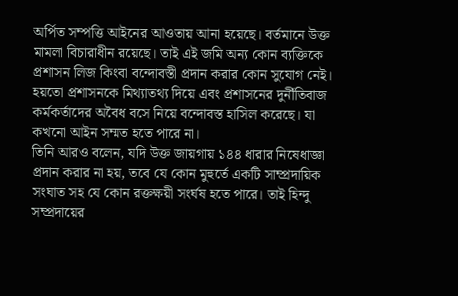অর্পিত সম্পত্তি আইনের আওতায় আনা হয়েছে। বর্তমানে উক্ত মামলা বিচারাধীন রয়েছে। তাই এই জমি অন্য কোন ব্যক্তিকে প্রশাসন লিজ কিংবা বন্দোবস্তী প্রদান করার কোন সুযোগ নেই। হয়তো প্রশাসনকে মিথ্যাতথ্য দিয়ে এবং প্রশাসনের দুর্নীতিবাজ কর্মকর্তাদের অবৈধ বসে নিয়ে বন্দোবস্ত হাসিল করেছে। যা কখনো আইন সম্মত হতে পারে না।
তিনি আরও বলেন, যদি উক্ত জায়গায় ১৪৪ ধারার নিষেধাজ্ঞা প্রদান করার না হয়, তবে যে কোন মুহুর্তে একটি সাম্প্রদায়িক সংঘাত সহ যে কোন রক্তক্ষয়ী সংর্ঘষ হতে পারে। তাই হিন্দু সম্প্রদায়ের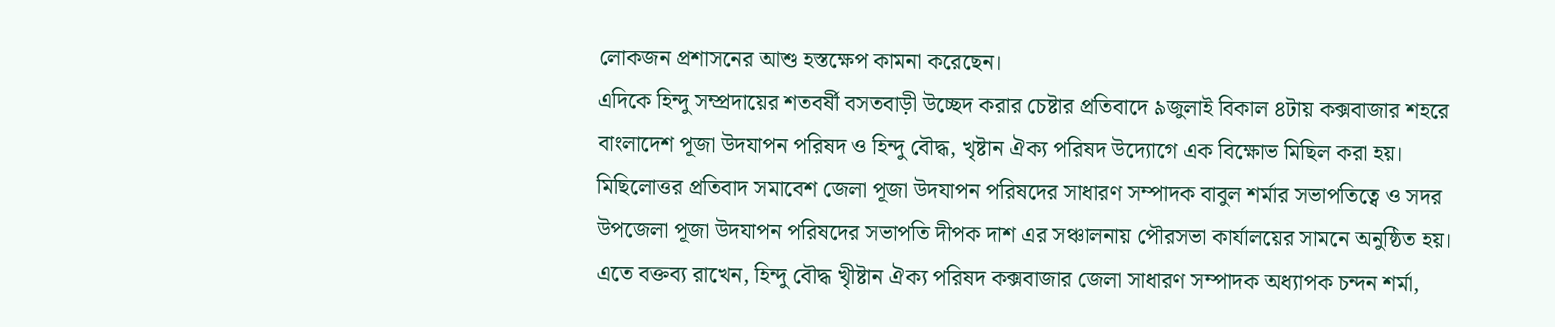লোকজন প্রশাসনের আশু হস্তক্ষেপ কামনা করেছেন।
এদিকে হিন্দু সম্প্রদায়ের শতবর্ষী বসতবাড়ী উচ্ছেদ করার চেষ্টার প্রতিবাদে ৯জুলাই বিকাল ৪টায় কক্সবাজার শহরে বাংলাদেশ পূজা উদযাপন পরিষদ ও হিন্দু বৌদ্ধ, খৃষ্টান ঐক্য পরিষদ উদ্যোগে এক বিক্ষোভ মিছিল করা হয়। মিছিলোত্তর প্রতিবাদ সমাবেশ জেলা পূজা উদযাপন পরিষদের সাধারণ সম্পাদক বাবুল শর্মার সভাপতিত্বে ও সদর উপজেলা পূজা উদযাপন পরিষদের সভাপতি দীপক দাশ এর সঞ্চালনায় পৌরসভা কার্যালয়ের সামনে অনুষ্ঠিত হয়। এতে বক্তব্য রাখেন, হিন্দু বৌদ্ধ খৃীষ্টান ঐক্য পরিষদ কক্সবাজার জেলা সাধারণ সম্পাদক অধ্যাপক চন্দন শর্মা,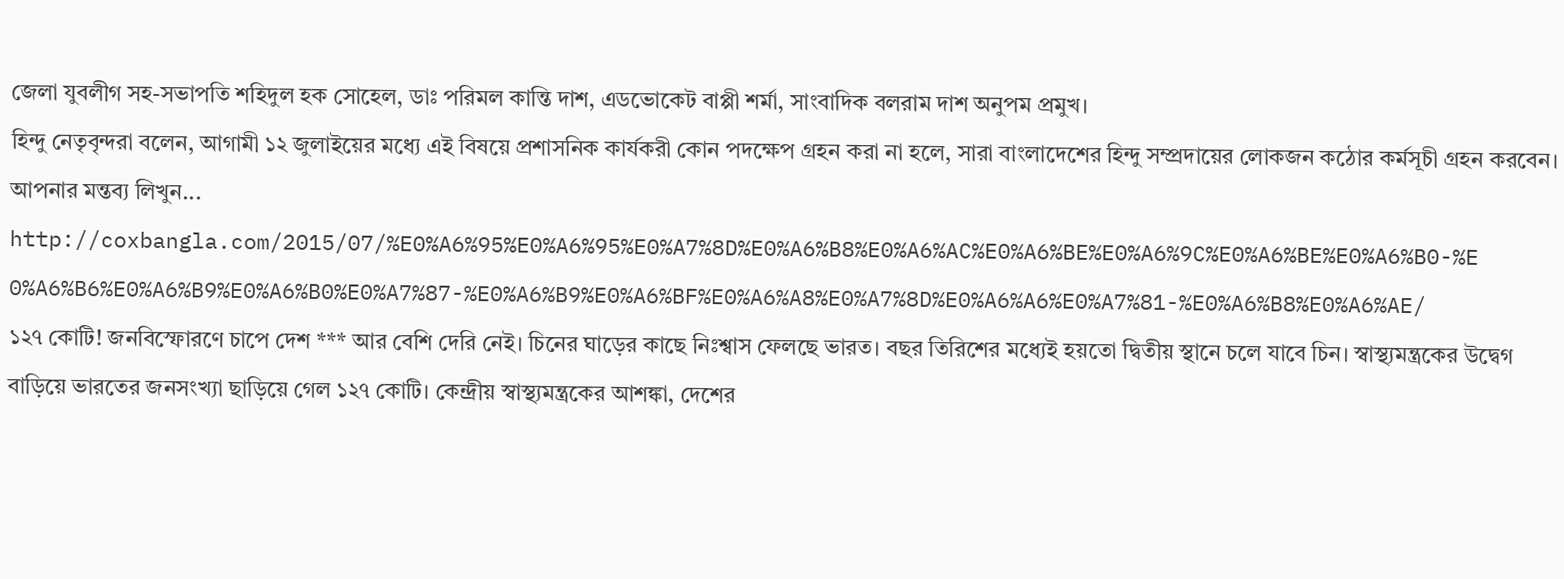জেলা যুবলীগ সহ-সভাপতি শহিদুল হক সোহেল, ডাঃ পরিমল কান্তি দাশ, এডভোকেট বাপ্পী শর্মা, সাংবাদিক বলরাম দাশ অনুপম প্রমুখ।
হিন্দু নেতৃবৃন্দরা বলেন, আগামী ১২ জুলাইয়ের মধ্যে এই বিষয়ে প্রশাসনিক কার্যকরী কোন পদক্ষেপ গ্রহন করা না হলে, সারা বাংলাদেশের হিন্দু সম্প্রদায়ের লোকজন কঠোর কর্মসূচী গ্রহন করবেন।
আপনার মন্তব্য লিখুন... http://coxbangla.com/2015/07/%E0%A6%95%E0%A6%95%E0%A7%8D%E0%A6%B8%E0%A6%AC%E0%A6%BE%E0%A6%9C%E0%A6%BE%E0%A6%B0-%E0%A6%B6%E0%A6%B9%E0%A6%B0%E0%A7%87-%E0%A6%B9%E0%A6%BF%E0%A6%A8%E0%A7%8D%E0%A6%A6%E0%A7%81-%E0%A6%B8%E0%A6%AE/
১২৭ কোটি! জনবিস্ফোরণে চাপে দেশ *** আর বেশি দেরি নেই। চিনের ঘাড়ের কাছে নিঃশ্বাস ফেলছে ভারত। বছর তিরিশের মধ্যেই হয়তো দ্বিতীয় স্থানে চলে যাবে চিন। স্বাস্থ্যমন্ত্রকের উদ্বেগ বাড়িয়ে ভারতের জনসংখ্যা ছাড়িয়ে গেল ১২৭ কোটি। কেন্দ্রীয় স্বাস্থ্যমন্ত্রকের আশঙ্কা, দেশের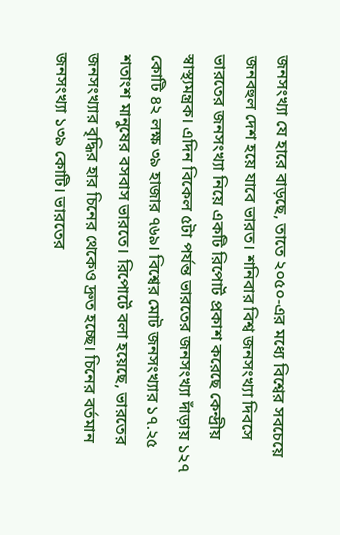জনসংখ্যা যে হারে বাড়ছে, তাতে ২০৫০-এর মধ্যে বিশ্বের সবচেয়ে জনবহুল দেশ হয়ে যাবে ভারত। শনিবার বিশ্ব জনসংখ্যা দিবসে ভারতের জনসংখ্যা নিয়ে একটি রিপোর্ট প্রকাশ করেছে কেন্দ্রীয় স্বাস্থ্যমন্ত্রক। এদিন বিকেল ৫টা পর্যন্ত ভারতের জনসংখ্যা দাঁড়ায় ১২৭ কোটি ৪২ লক্ষ ৩৯ হাজার ৭৬৯। বিশ্বের মোট জনসংখ্যার ১৭.২৫ শতাংশ মানুষের বসবাস ভারতে। রিপোর্টে বলা হয়েছে, ভারতের জনসংখ্যার বৃদ্ধির হার চিনের থেকেও দ্রুত হচ্ছে। চিনের বর্তমান জনসংখ্যা ১৩৯ কোটি। ভারতের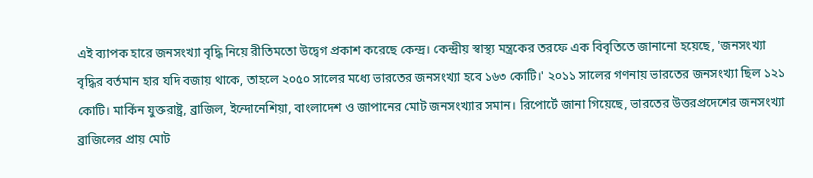এই ব্যাপক হারে জনসংখ্যা বৃদ্ধি নিয়ে রীতিমতো উদ্বেগ প্রকাশ করেছে কেন্দ্র। কেন্দ্রীয় স্বাস্থ্য মন্ত্রকের তরফে এক বিবৃতিতে জানানো হয়েছে, 'জনসংখ্যা বৃদ্ধির বর্তমান হার যদি বজায় থাকে, তাহলে ২০৫০ সালের মধ্যে ভারতের জনসংখ্যা হবে ১৬৩ কোটি।' ২০১১ সালের গণনায় ভারতের জনসংখ্যা ছিল ১২১ কোটি। মার্কিন যুক্তরাষ্ট্র, ব্রাজিল, ইন্দোনেশিয়া, বাংলাদেশ ও জাপানের মোট জনসংখ্যার সমান। রিপোর্টে জানা গিয়েছে, ভারতের উত্তরপ্রদেশের জনসংখ্যা ব্রাজিলের প্রায় মোট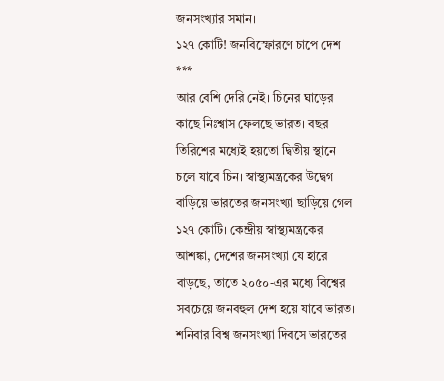জনসংখ্যার সমান।
১২৭ কোটি! জনবিস্ফোরণে চাপে দেশ
***
আর বেশি দেরি নেই। চিনের ঘাড়ের কাছে নিঃশ্বাস ফেলছে ভারত। বছর তিরিশের মধ্যেই হয়তো দ্বিতীয় স্থানে চলে যাবে চিন। স্বাস্থ্যমন্ত্রকের উদ্বেগ বাড়িয়ে ভারতের জনসংখ্যা ছাড়িয়ে গেল ১২৭ কোটি। কেন্দ্রীয় স্বাস্থ্যমন্ত্রকের আশঙ্কা, দেশের জনসংখ্যা যে হারে বাড়ছে, তাতে ২০৫০-এর মধ্যে বিশ্বের সবচেয়ে জনবহুল দেশ হয়ে যাবে ভারত।
শনিবার বিশ্ব জনসংখ্যা দিবসে ভারতের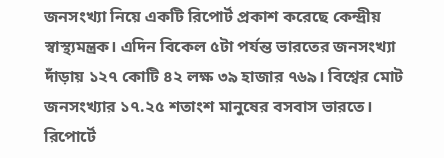জনসংখ্যা নিয়ে একটি রিপোর্ট প্রকাশ করেছে কেন্দ্রীয় স্বাস্থ্যমন্ত্রক। এদিন বিকেল ৫টা পর্যন্ত ভারতের জনসংখ্যা দাঁড়ায় ১২৭ কোটি ৪২ লক্ষ ৩৯ হাজার ৭৬৯। বিশ্বের মোট জনসংখ্যার ১৭.২৫ শতাংশ মানুষের বসবাস ভারতে। রিপোর্টে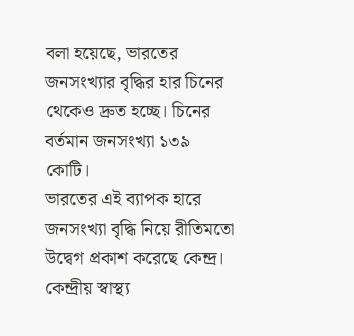বলা হয়েছে, ভারতের জনসংখ্যার বৃদ্ধির হার চিনের থেকেও দ্রুত হচ্ছে। চিনের বর্তমান জনসংখ্যা ১৩৯ কোটি।
ভারতের এই ব্যাপক হারে জনসংখ্যা বৃদ্ধি নিয়ে রীতিমতো উদ্বেগ প্রকাশ করেছে কেন্দ্র। কেন্দ্রীয় স্বাস্থ্য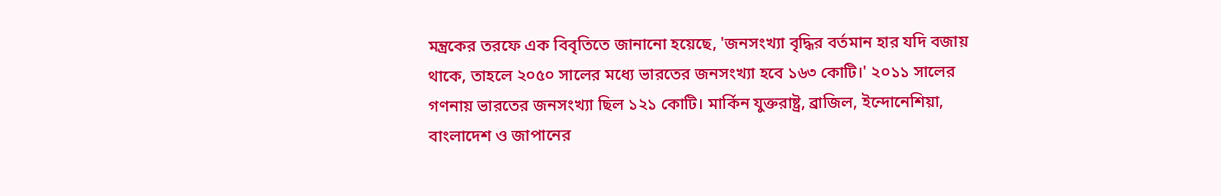মন্ত্রকের তরফে এক বিবৃতিতে জানানো হয়েছে, 'জনসংখ্যা বৃদ্ধির বর্তমান হার যদি বজায় থাকে, তাহলে ২০৫০ সালের মধ্যে ভারতের জনসংখ্যা হবে ১৬৩ কোটি।' ২০১১ সালের গণনায় ভারতের জনসংখ্যা ছিল ১২১ কোটি। মার্কিন যুক্তরাষ্ট্র, ব্রাজিল, ইন্দোনেশিয়া, বাংলাদেশ ও জাপানের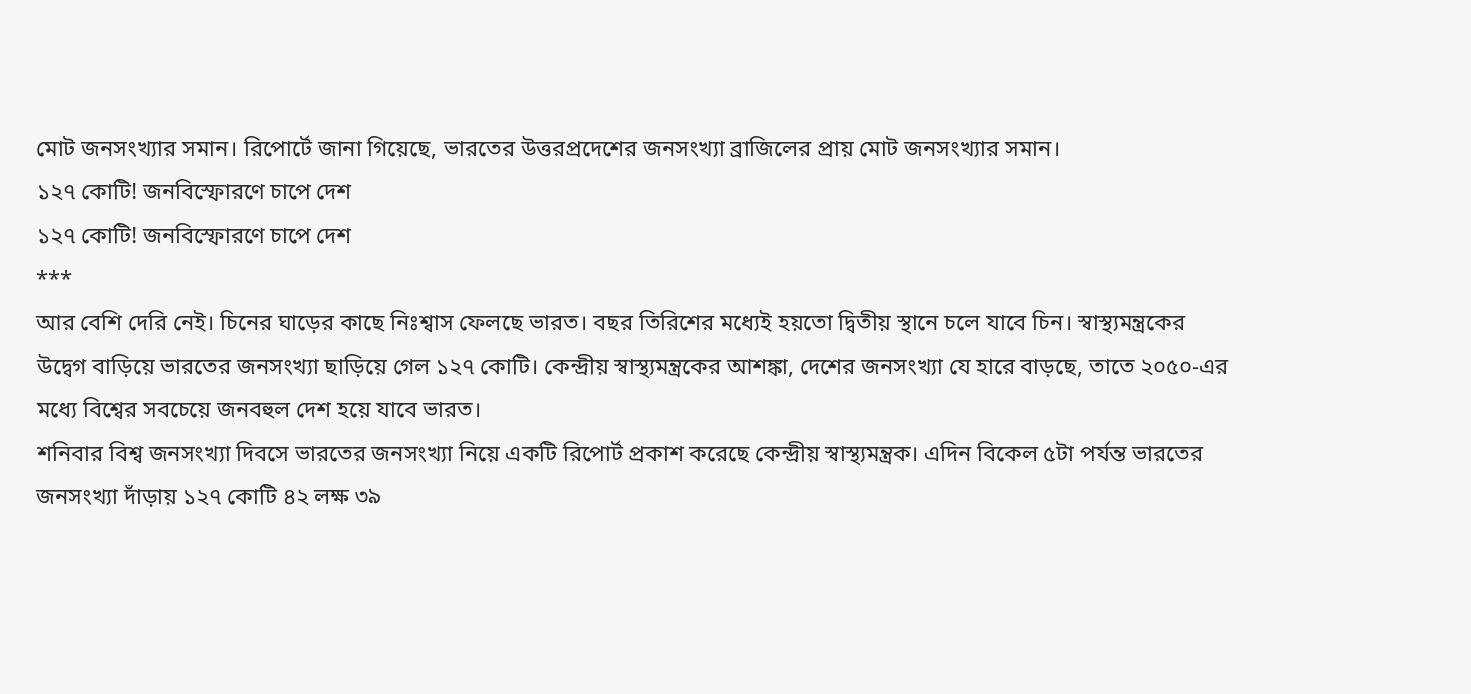মোট জনসংখ্যার সমান। রিপোর্টে জানা গিয়েছে, ভারতের উত্তরপ্রদেশের জনসংখ্যা ব্রাজিলের প্রায় মোট জনসংখ্যার সমান।
১২৭ কোটি! জনবিস্ফোরণে চাপে দেশ
১২৭ কোটি! জনবিস্ফোরণে চাপে দেশ
***
আর বেশি দেরি নেই। চিনের ঘাড়ের কাছে নিঃশ্বাস ফেলছে ভারত। বছর তিরিশের মধ্যেই হয়তো দ্বিতীয় স্থানে চলে যাবে চিন। স্বাস্থ্যমন্ত্রকের উদ্বেগ বাড়িয়ে ভারতের জনসংখ্যা ছাড়িয়ে গেল ১২৭ কোটি। কেন্দ্রীয় স্বাস্থ্যমন্ত্রকের আশঙ্কা, দেশের জনসংখ্যা যে হারে বাড়ছে, তাতে ২০৫০-এর মধ্যে বিশ্বের সবচেয়ে জনবহুল দেশ হয়ে যাবে ভারত।
শনিবার বিশ্ব জনসংখ্যা দিবসে ভারতের জনসংখ্যা নিয়ে একটি রিপোর্ট প্রকাশ করেছে কেন্দ্রীয় স্বাস্থ্যমন্ত্রক। এদিন বিকেল ৫টা পর্যন্ত ভারতের জনসংখ্যা দাঁড়ায় ১২৭ কোটি ৪২ লক্ষ ৩৯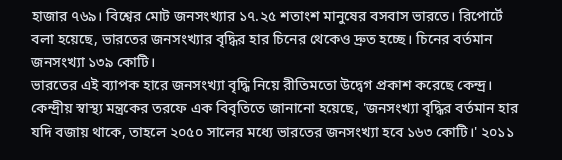হাজার ৭৬৯। বিশ্বের মোট জনসংখ্যার ১৭.২৫ শতাংশ মানুষের বসবাস ভারতে। রিপোর্টে বলা হয়েছে, ভারতের জনসংখ্যার বৃদ্ধির হার চিনের থেকেও দ্রুত হচ্ছে। চিনের বর্তমান জনসংখ্যা ১৩৯ কোটি।
ভারতের এই ব্যাপক হারে জনসংখ্যা বৃদ্ধি নিয়ে রীতিমতো উদ্বেগ প্রকাশ করেছে কেন্দ্র। কেন্দ্রীয় স্বাস্থ্য মন্ত্রকের তরফে এক বিবৃতিতে জানানো হয়েছে, 'জনসংখ্যা বৃদ্ধির বর্তমান হার যদি বজায় থাকে, তাহলে ২০৫০ সালের মধ্যে ভারতের জনসংখ্যা হবে ১৬৩ কোটি।' ২০১১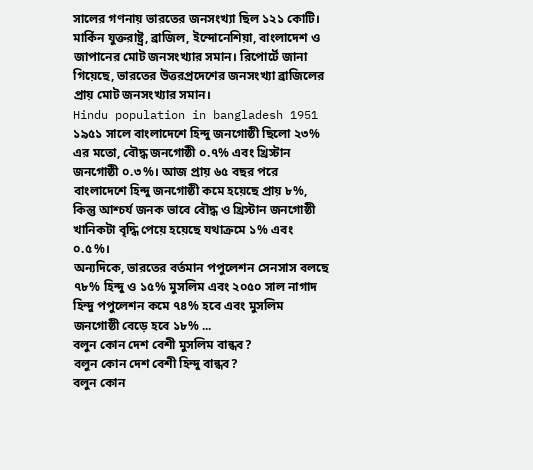সালের গণনায় ভারতের জনসংখ্যা ছিল ১২১ কোটি। মার্কিন যুক্তরাষ্ট্র, ব্রাজিল, ইন্দোনেশিয়া, বাংলাদেশ ও জাপানের মোট জনসংখ্যার সমান। রিপোর্টে জানা গিয়েছে, ভারতের উত্তরপ্রদেশের জনসংখ্যা ব্রাজিলের প্রায় মোট জনসংখ্যার সমান।
Hindu population in bangladesh 1951
১৯৫১ সালে বাংলাদেশে হিন্দু জনগোষ্ঠী ছিলো ২৩% এর মতো, বৌদ্ধ জনগোষ্ঠী ০.৭% এবং খ্রিস্টান জনগোষ্ঠী ০.৩%। আজ প্রায় ৬৫ বছর পরে বাংলাদেশে হিন্দু জনগোষ্ঠী কমে হয়েছে প্রায় ৮%, কিন্তু আশ্চর্য জনক ভাবে বৌদ্ধ ও খ্রিস্টান জনগোষ্ঠী খানিকটা বৃদ্ধি পেয়ে হয়েছে যথাক্রমে ১% এবং ০.৫%।
অন্যদিকে, ভারতের বর্তমান পপুলেশন সেনসাস বলছে ৭৮% হিন্দু ও ১৫% মুসলিম এবং ২০৫০ সাল নাগাদ হিন্দু পপুলেশন কমে ৭৪% হবে এবং মুসলিম জনগোষ্ঠী বেড়ে হবে ১৮% ...
বলুন কোন দেশ বেশী মুসলিম বান্ধব?
বলুন কোন দেশ বেশী হিন্দু বান্ধব?
বলুন কোন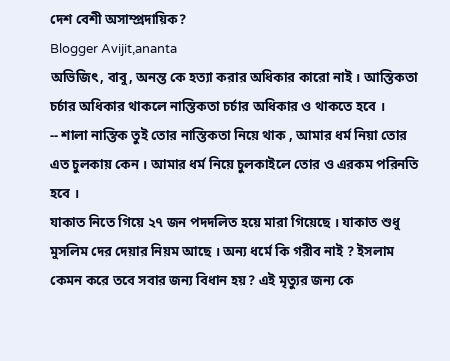দেশ বেশী অসাম্প্রদায়িক?
Blogger Avijit,ananta
অভিজিৎ, বাবু, অনন্ত কে হত্যা করার অধিকার কারো নাই । আস্তিকতা চর্চার অধিকার থাকলে নাস্তিকতা চর্চার অধিকার ও থাকতে হবে ।
-- শালা নাস্তিক তুই তোর নাস্তিকতা নিয়ে থাক , আমার ধর্ম নিয়া তোর এত চুলকায় কেন । আমার ধর্ম নিয়ে চুলকাইলে তোর ও এরকম পরিনতি হবে ।
যাকাত নিতে গিয়ে ২৭ জন পদদলিত হয়ে মারা গিয়েছে । যাকাত শুধু মুসলিম দের দেয়ার নিয়ম আছে । অন্য ধর্মে কি গরীব নাই ? ইসলাম কেমন করে তবে সবার জন্য বিধান হয়? এই মৃত্যুর জন্য কে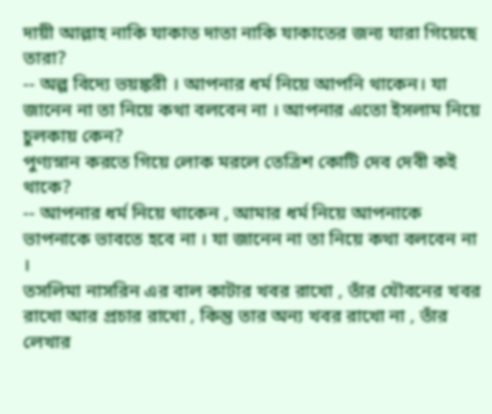দায়ী আল্লাহ নাকি যাকাত দাতা নাকি যাকাতের জন্য যারা গিয়েছে তারা?
-- অল্প বিদ্যে ভয়ঙ্করী । আপনার ধর্ম নিয়ে আপনি থাকেন। যা জানেন না তা নিয়ে কথা বলবেন না । আপনার এতো ইসলাম নিয়ে চুলকায় কেন?
পুণ্যস্নান করতে গিয়ে লোক মরলে তেত্রিশ কোটি দেব দেবী কই থাকে?
-- আপনার ধর্ম নিয়ে থাকেন , আমার ধর্ম নিয়ে আপনাকে ভাপনাকে ভাবতে হবে না । যা জানেন না তা নিয়ে কথা বলবেন না ।
তসলিমা নাসরিন এর বাল কাটার খবর রাখো , তাঁর যৌবনের খবর রাখো আর প্রচার রাখো , কিন্তু তার অন্য খবর রাখো না , তাঁর লেখার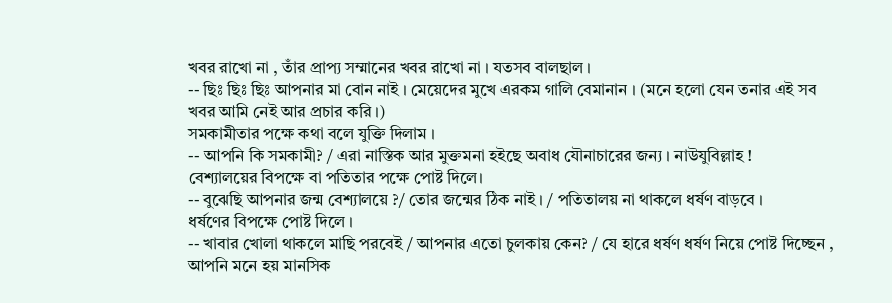খবর রাখো না , তাঁর প্রাপ্য সম্মানের খবর রাখো না । যতসব বালছাল ।
-- ছিঃ ছিঃ ছিঃ আপনার মা বোন নাই । মেয়েদের মুখে এরকম গালি বেমানান । (মনে হলো যেন তনার এই সব খবর আমি নেই আর প্রচার করি ।)
সমকামীতার পক্ষে কথা বলে যুক্তি দিলাম ।
-- আপনি কি সমকামী? / এরা নাস্তিক আর মুক্তমনা হইছে অবাধ যৌনাচারের জন্য । নাউযুবিল্লাহ !
বেশ্যালয়ের বিপক্ষে বা পতিতার পক্ষে পোষ্ট দিলে।
-- বুঝেছি আপনার জন্ম বেশ্যালয়ে ?/ তোর জন্মের ঠিক নাই । / পতিতালয় না থাকলে ধর্ষণ বাড়বে ।
ধর্ষণের বিপক্ষে পোষ্ট দিলে ।
-- খাবার খোলা থাকলে মাছি পরবেই / আপনার এতো চুলকায় কেন? / যে হারে ধর্ষণ ধর্ষণ নিয়ে পোষ্ট দিচ্ছেন , আপনি মনে হয় মানসিক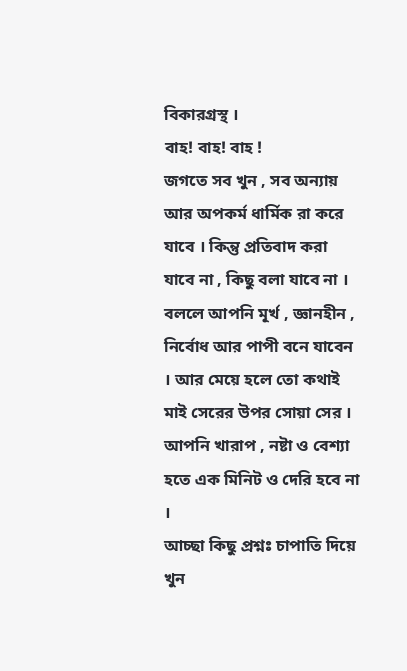বিকারগ্রস্থ ।
বাহ! বাহ! বাহ !
জগতে সব খুন , সব অন্যায় আর অপকর্ম ধার্মিক রা করে যাবে । কিন্তু প্রতিবাদ করা যাবে না , কিছু বলা যাবে না । বললে আপনি মূর্খ , জ্ঞানহীন , নির্বোধ আর পাপী বনে যাবেন । আর মেয়ে হলে তো কথাই মাই সেরের উপর সোয়া সের । আপনি খারাপ , নষ্টা ও বেশ্যা হতে এক মিনিট ও দেরি হবে না ।
আচ্ছা কিছু প্রশ্নঃ চাপাতি দিয়ে খুন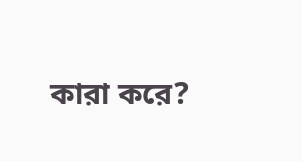কারা করে?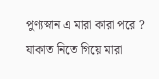পুণ্যস্নান এ মারা কারা পরে ? যাকাত নিতে গিয়ে মারা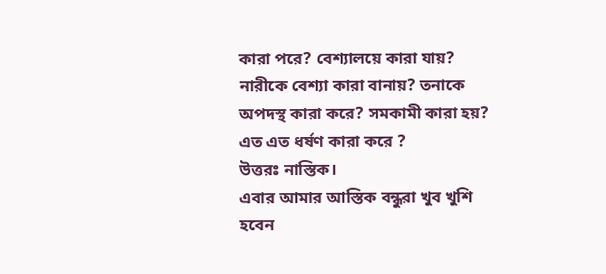কারা পরে? বেশ্যালয়ে কারা যায়? নারীকে বেশ্যা কারা বানায়? তনাকে অপদস্থ কারা করে? সমকামী কারা হয়? এত এত ধর্ষণ কারা করে ?
উত্তরঃ নাস্তিক।
এবার আমার আস্তিক বন্ধুরা খুব খুশি হবেন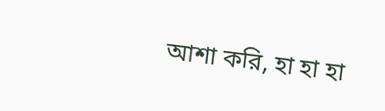আশা করি, হা হা হা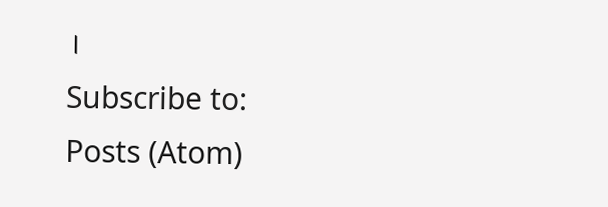।
Subscribe to:
Posts (Atom)